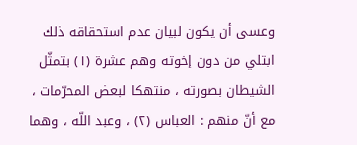وعسى أن يكون لبيان عدم استحقاقه ذلك ابتلي من دون إخوته وهم عشرة (١) بتمثّل الشيطان بصورته ، منتهكا لبعض المحرّمات ، مع أنّ منهم : العباس (٢) ، وعبد اللّه ، وهما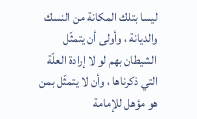ليسا بتلك المكانة من النسك والديانة ، وأولى أن يتمثّل الشيطان بهم لو لا إرادة العلّة التي ذكرناها ، وأن لا يتمثّل بمن هو مؤهل للإمامة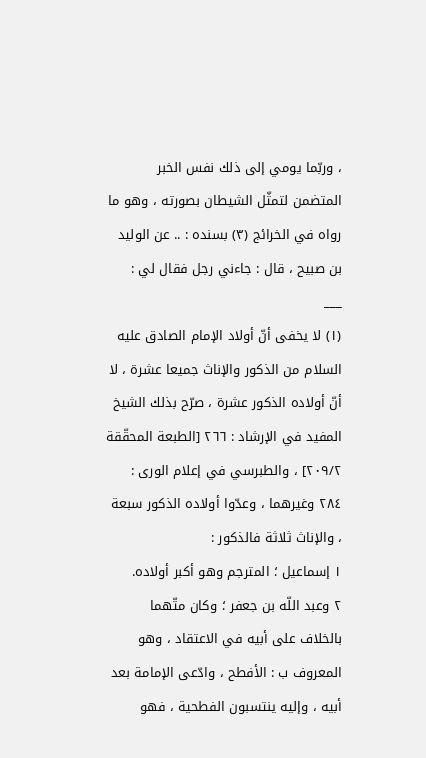، وربّما يومي إلى ذلك نفس الخبر المتضمن لتمثّل الشيطان بصورته ، وهو ما رواه في الخرائج (٣) بسنده : .. عن الوليد بن صبيح ، قال : جاءني رجل فقال لي :
___
(١) لا يخفى أنّ أولاد الإمام الصادق عليه السلام من الذكور والإناث جميعا عشرة ، لا أنّ أولاده الذكور عشرة ، صرّح بذلك الشيخ المفيد في الإرشاد : ٢٦٦ [الطبعة المحقّقة ٢٠٩/٢] ، والطبرسي في إعلام الورى : ٢٨٤ وغيرهما ، وعدّوا أولاده الذكور سبعة ، والإناث ثلاثة فالذكور :
١ إسماعيل ؛ المترجم وهو أكبر أولاده.
٢ وعبد اللّه بن جعفر ؛ وكان متّهما بالخلاف على أبيه في الاعتقاد ، وهو المعروف ب : الأفطح ، وادّعى الإمامة بعد أبيه ، وإليه ينتسبون الفطحية ، فهو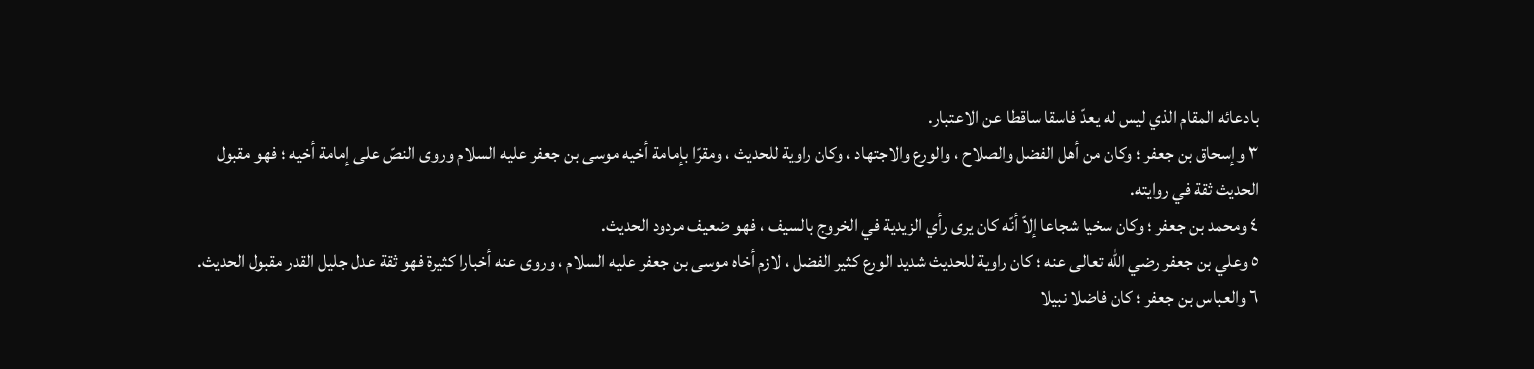بادعائه المقام الذي ليس له يعدّ فاسقا ساقطا عن الاعتبار.
٣ وإسحاق بن جعفر ؛ وكان من أهل الفضل والصلاح ، والورع والاجتهاد ، وكان راوية للحديث ، ومقرّا بإمامة أخيه موسى بن جعفر عليه السلام وروى النصّ على إمامة أخيه ؛ فهو مقبول الحديث ثقة في روايته.
٤ ومحمد بن جعفر ؛ وكان سخيا شجاعا إلاّ أنّه كان يرى رأي الزيدية في الخروج بالسيف ، فهو ضعيف مردود الحديث.
٥ وعلي بن جعفر رضي اللّه تعالى عنه ؛ كان راوية للحديث شديد الورع كثير الفضل ، لازم أخاه موسى بن جعفر عليه السلام ، وروى عنه أخبارا كثيرة فهو ثقة عدل جليل القدر مقبول الحديث.
٦ والعباس بن جعفر ؛ كان فاضلا نبيلا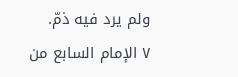ولم يرد فيه ذمّ.
٧ الإمام السابع من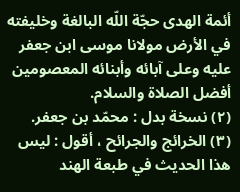أئمة الهدى حجّة اللّه البالغة وخليفته في الأرض مولانا موسى ابن جعفر عليه وعلى آبائه وأبنائه المعصومين أفضل الصلاة والسلام.
(٢) نسخة بدل : محمّد بن جعفر.
(٣) الخرائج والجرائح ، أقول : ليس هذا الحديث في طبعة الهند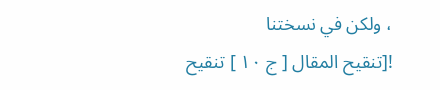، ولكن في نسختنا
![تنقيح المقال [ ج ١٠ ] تنقيح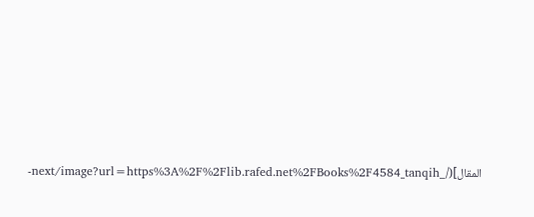المقال](/_next/image?url=https%3A%2F%2Flib.rafed.net%2FBooks%2F4584_tanqih-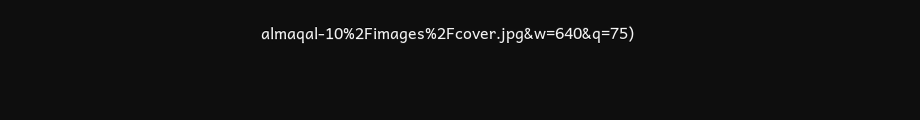almaqal-10%2Fimages%2Fcover.jpg&w=640&q=75)